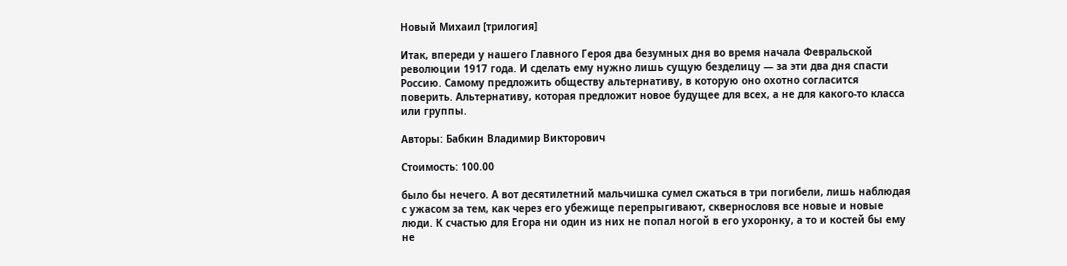Новый Михаил [трилогия]

Итак, впереди у нашего Главного Героя два безумных дня во время начала Февральской революции 1917 года. И сделать ему нужно лишь сущую безделицу — за эти два дня спасти Россию. Самому предложить обществу альтернативу, в которую оно охотно согласится поверить. Альтернативу, которая предложит новое будущее для всех, а не для какого-то класса или группы.

Авторы: Бабкин Владимир Викторович

Стоимость: 100.00

было бы нечего. А вот десятилетний мальчишка сумел сжаться в три погибели, лишь наблюдая с ужасом за тем, как через его убежище перепрыгивают, сквернословя все новые и новые люди. К счастью для Егора ни один из них не попал ногой в его ухоронку, а то и костей бы ему не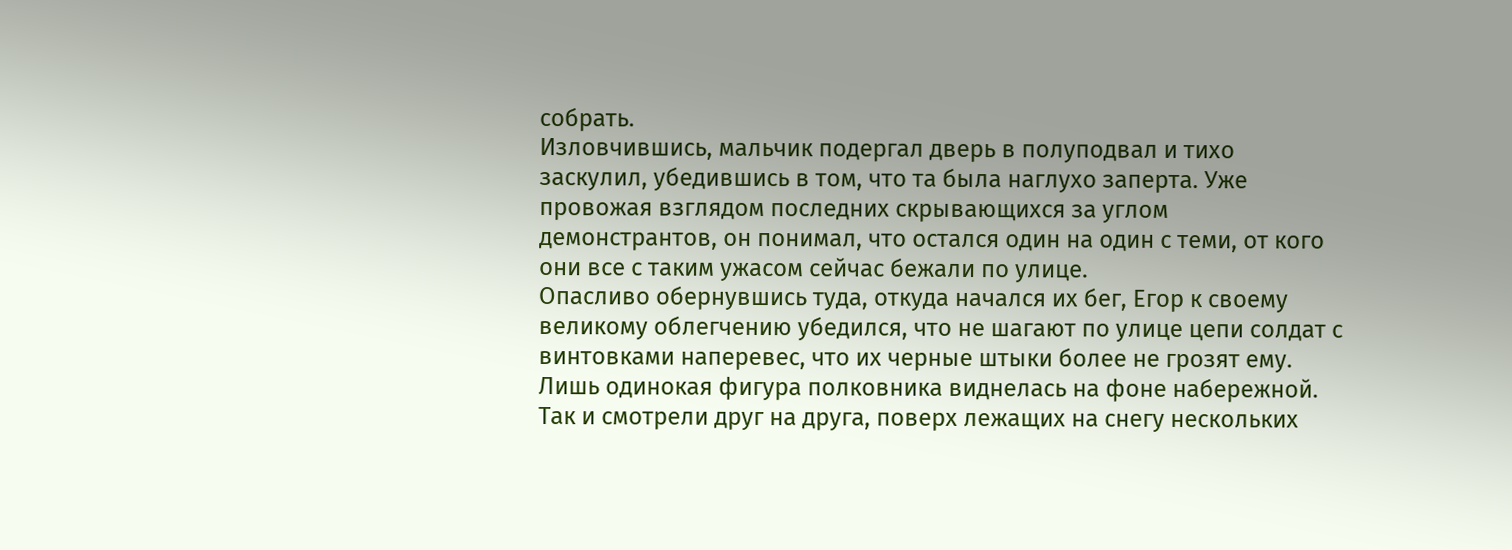собрать.
Изловчившись, мальчик подергал дверь в полуподвал и тихо заскулил, убедившись в том, что та была наглухо заперта. Уже провожая взглядом последних скрывающихся за углом демонстрантов, он понимал, что остался один на один с теми, от кого они все с таким ужасом сейчас бежали по улице.
Опасливо обернувшись туда, откуда начался их бег, Егор к своему великому облегчению убедился, что не шагают по улице цепи солдат с винтовками наперевес, что их черные штыки более не грозят ему. Лишь одинокая фигура полковника виднелась на фоне набережной.
Так и смотрели друг на друга, поверх лежащих на снегу нескольких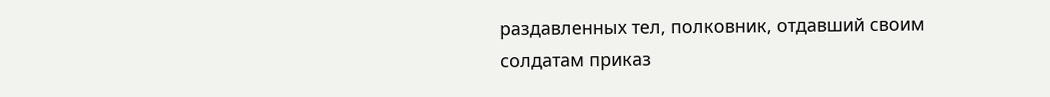раздавленных тел, полковник, отдавший своим солдатам приказ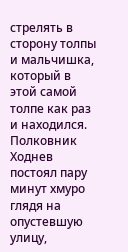стрелять в сторону толпы и мальчишка, который в этой самой толпе как раз и находился.
Полковник Ходнев постоял пару минут хмуро глядя на опустевшую улицу,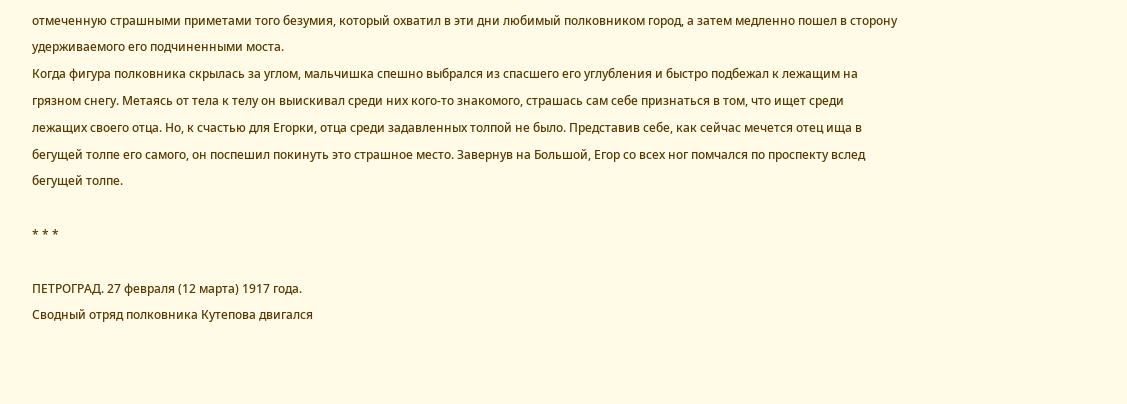отмеченную страшными приметами того безумия, который охватил в эти дни любимый полковником город, а затем медленно пошел в сторону удерживаемого его подчиненными моста.
Когда фигура полковника скрылась за углом, мальчишка спешно выбрался из спасшего его углубления и быстро подбежал к лежащим на грязном снегу. Метаясь от тела к телу он выискивал среди них кого-то знакомого, страшась сам себе признаться в том, что ищет среди лежащих своего отца. Но, к счастью для Егорки, отца среди задавленных толпой не было. Представив себе, как сейчас мечется отец ища в бегущей толпе его самого, он поспешил покинуть это страшное место. Завернув на Большой, Егор со всех ног помчался по проспекту вслед бегущей толпе.

* * *

ПЕТРОГРАД. 27 февраля (12 марта) 1917 года.
Сводный отряд полковника Кутепова двигался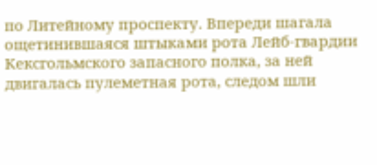по Литейному проспекту. Впереди шагала ощетинившаяся штыками рота Лейб-гвардии Кексгольмского запасного полка, за ней двигалась пулеметная рота, следом шли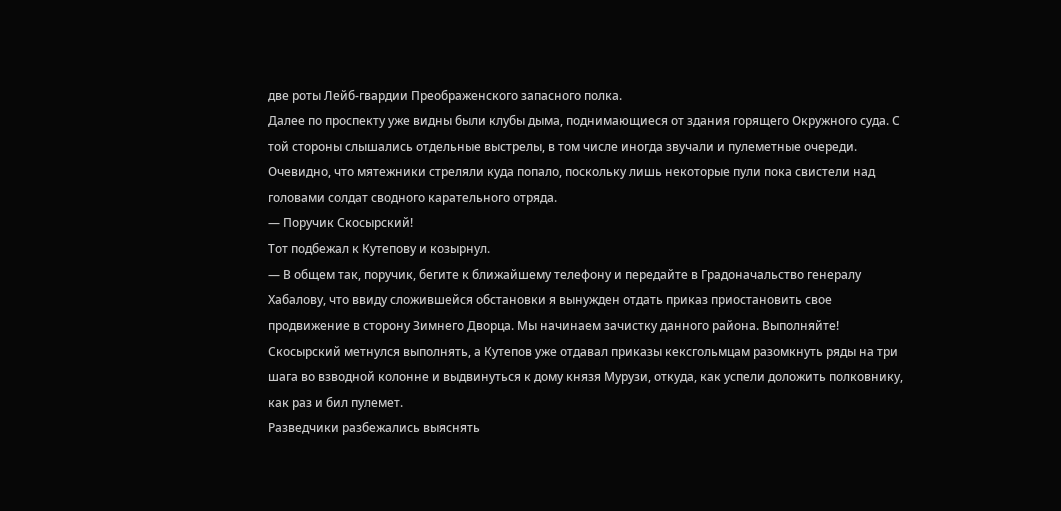две роты Лейб-гвардии Преображенского запасного полка.
Далее по проспекту уже видны были клубы дыма, поднимающиеся от здания горящего Окружного суда. С той стороны слышались отдельные выстрелы, в том числе иногда звучали и пулеметные очереди. Очевидно, что мятежники стреляли куда попало, поскольку лишь некоторые пули пока свистели над головами солдат сводного карательного отряда.
— Поручик Скосырский!
Тот подбежал к Кутепову и козырнул.
— В общем так, поручик, бегите к ближайшему телефону и передайте в Градоначальство генералу Хабалову, что ввиду сложившейся обстановки я вынужден отдать приказ приостановить свое продвижение в сторону Зимнего Дворца. Мы начинаем зачистку данного района. Выполняйте!
Скосырский метнулся выполнять, а Кутепов уже отдавал приказы кексгольмцам разомкнуть ряды на три шага во взводной колонне и выдвинуться к дому князя Мурузи, откуда, как успели доложить полковнику, как раз и бил пулемет.
Разведчики разбежались выяснять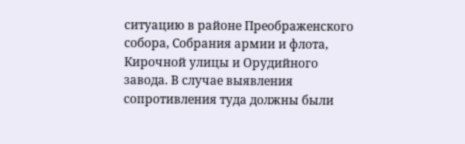ситуацию в районе Преображенского собора, Собрания армии и флота, Кирочной улицы и Орудийного завода. В случае выявления сопротивления туда должны были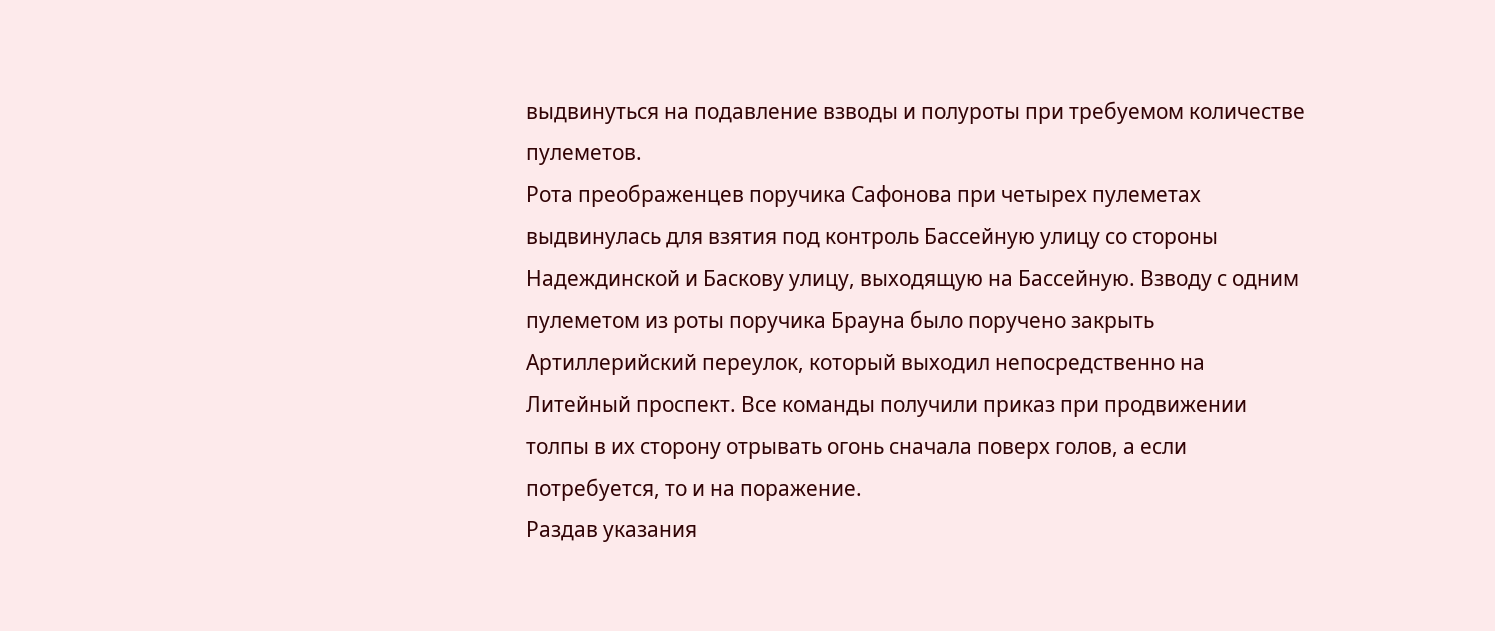выдвинуться на подавление взводы и полуроты при требуемом количестве пулеметов.
Рота преображенцев поручика Сафонова при четырех пулеметах выдвинулась для взятия под контроль Бассейную улицу со стороны Надеждинской и Баскову улицу, выходящую на Бассейную. Взводу с одним пулеметом из роты поручика Брауна было поручено закрыть Артиллерийский переулок, который выходил непосредственно на Литейный проспект. Все команды получили приказ при продвижении толпы в их сторону отрывать огонь сначала поверх голов, а если потребуется, то и на поражение.
Раздав указания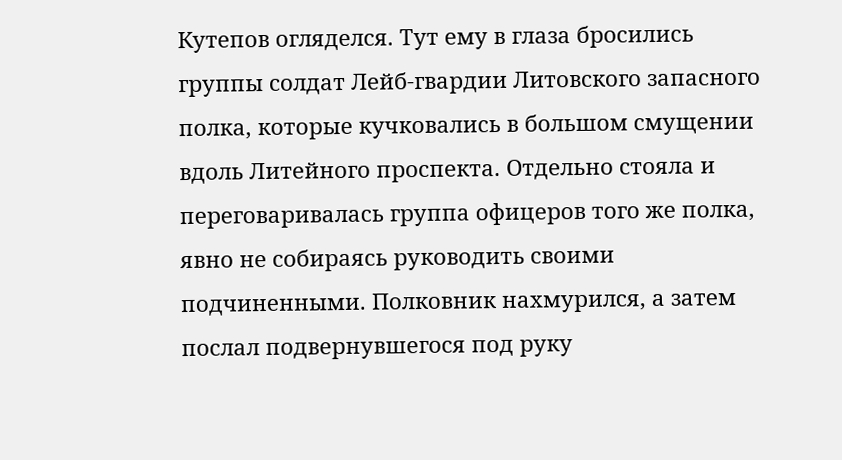Кутепов огляделся. Тут ему в глаза бросились группы солдат Лейб-гвардии Литовского запасного полка, которые кучковались в большом смущении вдоль Литейного проспекта. Отдельно стояла и переговаривалась группа офицеров того же полка, явно не собираясь руководить своими подчиненными. Полковник нахмурился, а затем послал подвернувшегося под руку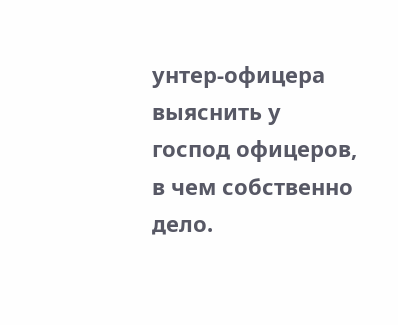унтер-офицера выяснить у господ офицеров, в чем собственно дело.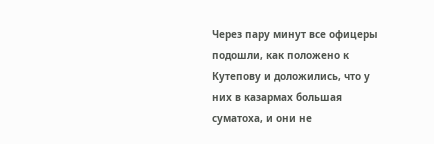Через пару минут все офицеры подошли, как положено к Кутепову и доложились, что у них в казармах большая суматоха, и они не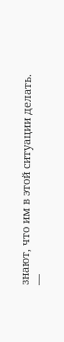знают, что им в этой ситуации делать.
—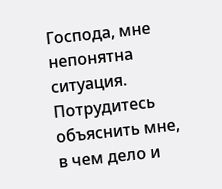Господа, мне непонятна ситуация. Потрудитесь объяснить мне, в чем дело и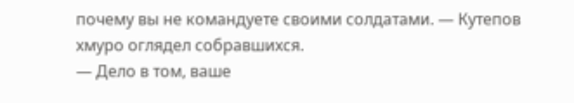почему вы не командуете своими солдатами. — Кутепов хмуро оглядел собравшихся.
— Дело в том, ваше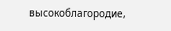высокоблагородие,